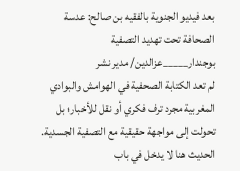بعد فيديو الجنوية بالفقيه بن صالح: عدسة الصحافة تحت تهديد التصفية
بوجندار_____عزالدين/ مدير نشر
لم تعد الكتابة الصحفية في الهوامش والبوادي المغربية مجرد ترف فكري أو نقل للأخبار؛ بل تحولت إلى مواجهة حقيقية مع التصفية الجسدية.
الحديث هنا لا يدخل في باب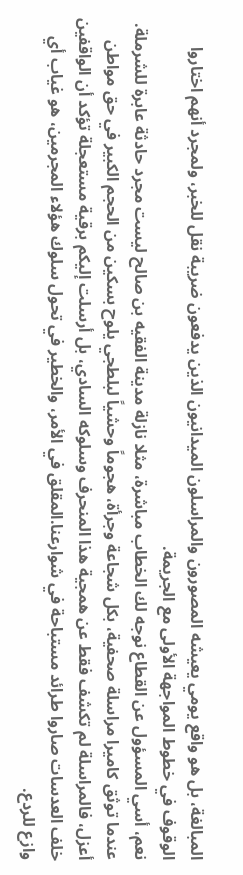المبالغة، بل هو واقع يومي يعيشه المصورون والمراسلون الميدانيون الذين يدفعون ضريبة نقل للخبر، ولمجرد أنهم اختاروا الوقوف في خطوط المواجهة الأولى مع الجريمة.
نعم، أسي المسؤول عن القطاع نوجه لك الخطاب مباشرة، مثلا نازلة مدينة الفقيه بن صالح ليست مجرد حادثة عابرة للشرملة. عندما توثق كاميرا مراسلة صحفية، بكل شجاعة وجرأة، هجوماً وحشياً لبلطجي يلوح بسكين من الحجم الكبير في حق مواطن أعزل، فالمراسلة لم تكشف فقط عن همجية هذا المنحرف وسلوكه السادي، بل أرسلت إليكم برقية مستعجلة تؤكد أن الواقفين خلف العدسات صاروا طرائد مستباحة في شوارعنا.المقلق في الأمر، والخطير في تحول سلوك هؤلاء المجرمين، هو غياب أي وازع للردع.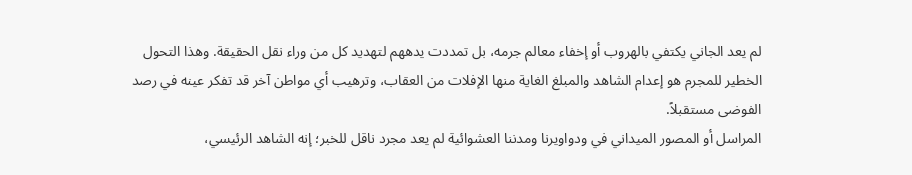لم يعد الجاني يكتفي بالهروب أو إخفاء معالم جرمه، بل تمددت يدههم لتهديد كل من وراء نقل الحقيقة. وهذا التحول الخطير للمجرم هو إعدام الشاهد والمبلغ الغاية منها الإفلات من العقاب، وترهيب أي مواطن آخر قد تفكر عينه في رصد الفوضى مستقبلاً.
المراسل أو المصور الميداني في ودواويرنا ومدننا العشوائية لم يعد مجرد ناقل للخبر؛ إنه الشاهد الرئيسي،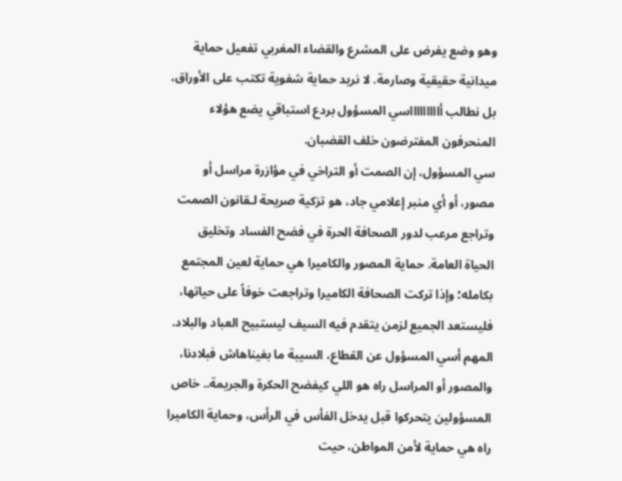وهو وضع يفرض على المشرع والقضاء المغربي تفعيل حماية ميدانية حقيقية وصارمة. لا نريد حماية شفوية تكتب على الأوراق، بل نطالب أاااااااااسي المسؤول بردع استباقي يضع هؤلاء المنحرفون المفترضون خلف القضبان.
سي المسؤول، إن الصمت أو التراخي في مؤازرة مراسل أو مصور، أو أي منبر إعلامي جاد، هو تزكية صريحة لـقانون الصمت وتراجع مرعب لدور الصحافة الحرة في فضح الفساد وتخليق الحياة العامة. حماية المصور والكاميرا هي حماية لعين المجتمع بكامله؛ وإذا تركت الصحافة الكاميرا وتراجعت خوفاً على حياتها، فليستعد الجميع لزمن يتقدم فيه السيف ليستبيح العباد والبلاد.
المهم أسي المسؤول عن القطاع، السيبة ما بغيناهاش فبلادنا، والمصور أو المراسل راه هو اللي كيفضح الحكرة والجريمة.. خاص المسؤولين يتحركوا قبل يدخل الفأس في الرأس، وحماية الكاميرا راه هي حماية لأمن المواطن، حيت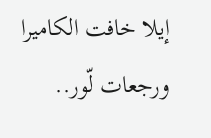إيلا خافت الكاميرا ورجعات لّور..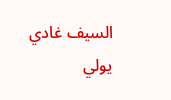السيف غادي يولي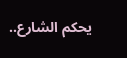يحكم الشارع..